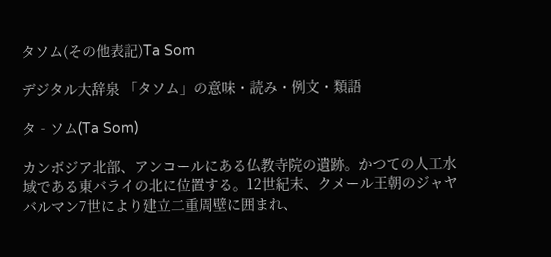タソム(その他表記)Ta Som

デジタル大辞泉 「タソム」の意味・読み・例文・類語

タ‐ソム(Ta Som)

カンボジア北部、アンコールにある仏教寺院の遺跡。かつての人工水域である東バライの北に位置する。12世紀末、クメール王朝のジャヤバルマン7世により建立二重周壁に囲まれ、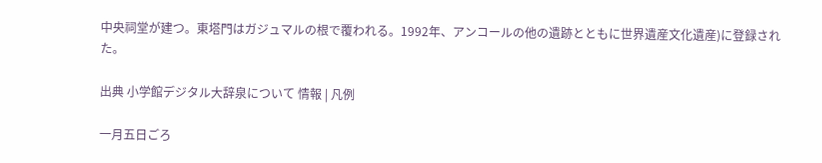中央祠堂が建つ。東塔門はガジュマルの根で覆われる。1992年、アンコールの他の遺跡とともに世界遺産文化遺産)に登録された。

出典 小学館デジタル大辞泉について 情報 | 凡例

一月五日ごろ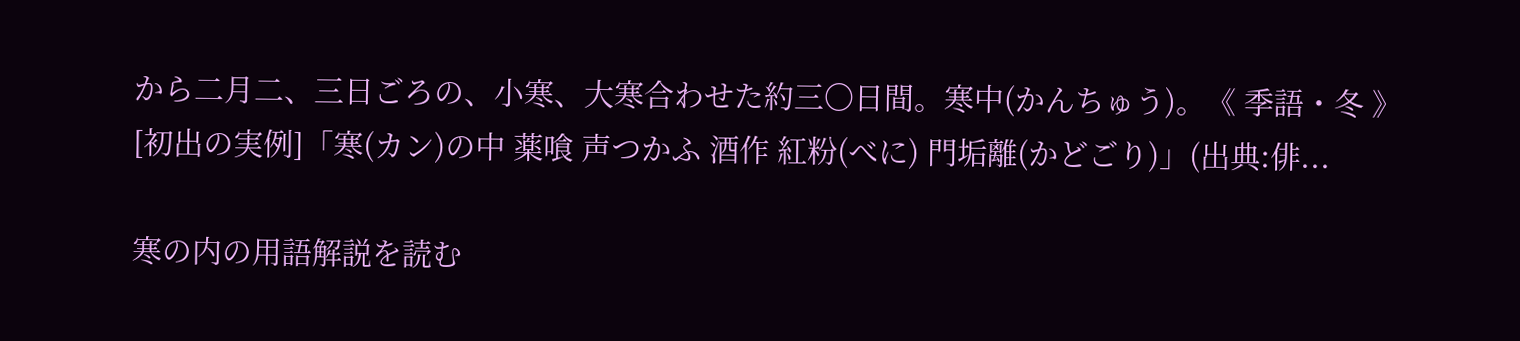から二月二、三日ごろの、小寒、大寒合わせた約三〇日間。寒中(かんちゅう)。《 季語・冬 》[初出の実例]「寒(カン)の中 薬喰 声つかふ 酒作 紅粉(べに) 門垢離(かどごり)」(出典:俳...

寒の内の用語解説を読む